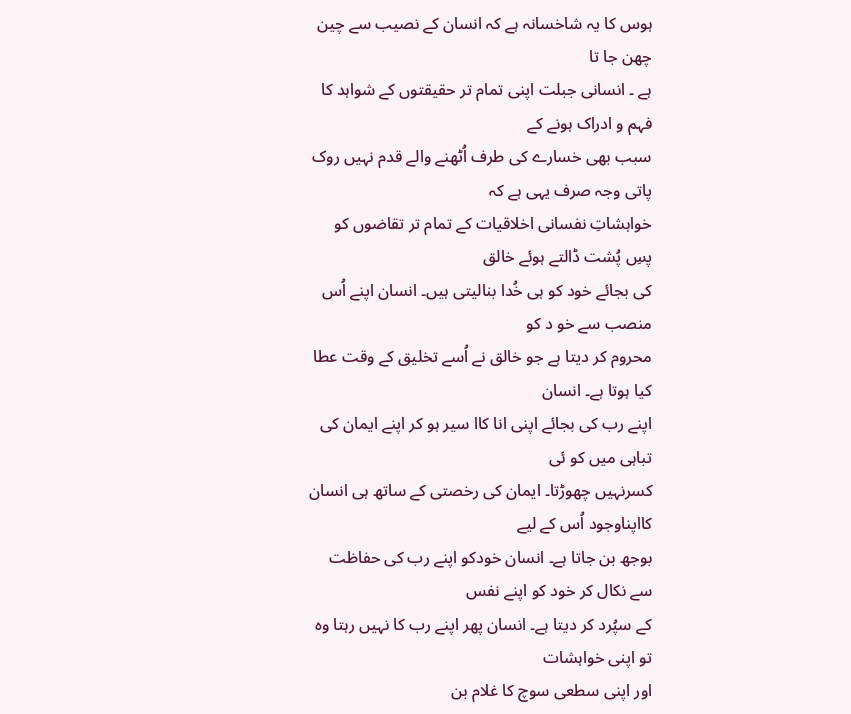ہوس کا یہ شاخسانہ ہے کہ انسان کے نصیب سے چین چھن جا تا
ہے ۔ انسانی جبلت اپنی تمام تر حقیقتوں کے شواہد کا فہم و ادراک ہونے کے
سبب بھی خسارے کی طرف اُٹھنے والے قدم نہیں روک پاتی وجہ صرف یہی ہے کہ
خواہشاتِ نفسانی اخلاقیات کے تمام تر تقاضوں کو پسِ پُشت ڈالتے ہوئے خالق
کی بجائے خود کو ہی خُدا بنالیتی ہیں۔ انسان اپنے اُس منصب سے خو د کو
محروم کر دیتا ہے جو خالق نے اُسے تخلیق کے وقت عطا کیا ہوتا ہے۔ انسان
اپنے رب کی بجائے اپنی انا کاا سیر ہو کر اپنے ایمان کی تباہی میں کو ئی
کسرنہیں چھوڑتا۔ ایمان کی رخصتی کے ساتھ ہی انسان کااپناوجود اُس کے لیے
بوجھ بن جاتا ہے۔ انسان خودکو اپنے رب کی حفاظت سے نکال کر خود کو اپنے نفس
کے سپُرد کر دیتا ہے۔ انسان پھر اپنے رب کا نہیں رہتا وہ تو اپنی خواہشات
اور اپنی سطعی سوچ کا غلام بن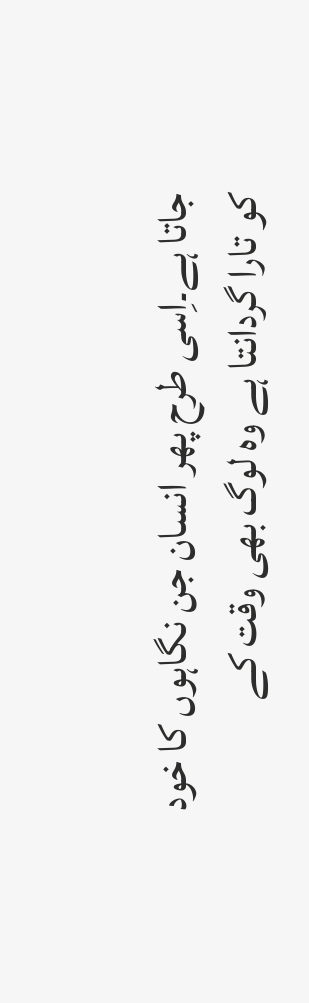جاتا ہے۔اِسی طرح پھر انسان جن نگاہوں کا خود
کو تارا گردانتا ہے وہ لوگ بھی وقت کے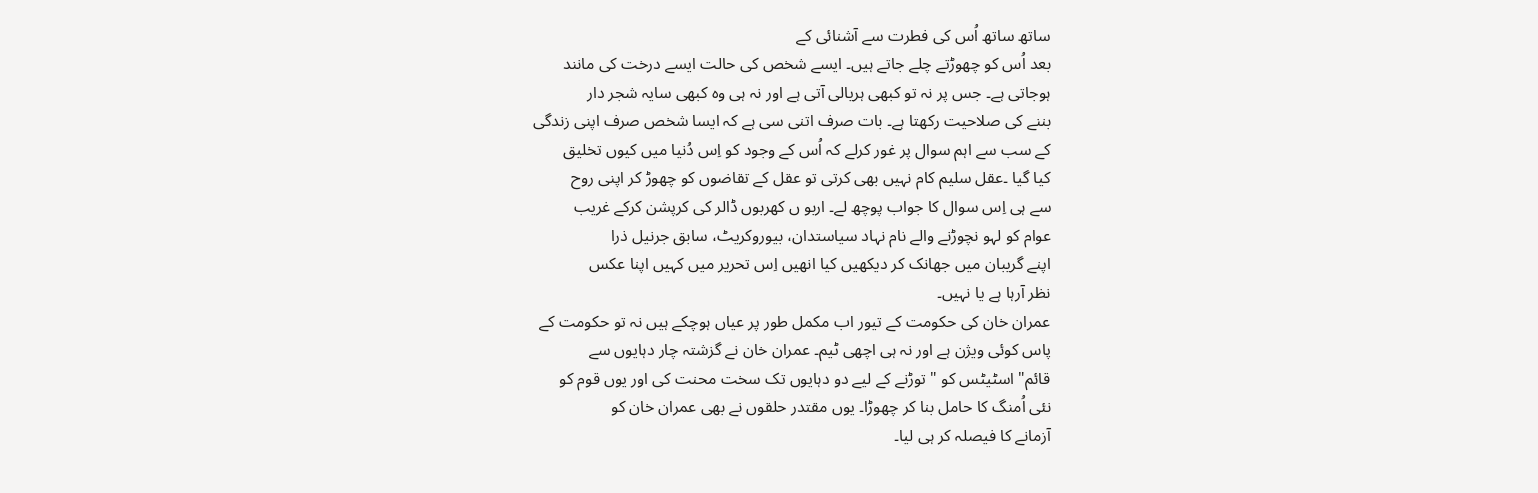ساتھ ساتھ اُس کی فطرت سے آشنائی کے
بعد اُس کو چھوڑتے چلے جاتے ہیں۔ ایسے شخص کی حالت ایسے درخت کی مانند
ہوجاتی ہے۔ جس پر نہ تو کبھی ہریالی آتی ہے اور نہ ہی وہ کبھی سایہ شجر دار
بننے کی صلاحیت رکھتا ہے۔ بات صرف اتنی سی ہے کہ ایسا شخص صرف اپنی زندگی
کے سب سے اہم سوال پر غور کرلے کہ اُس کے وجود کو اِس دُنیا میں کیوں تخلیق
کیا گیا ۔عقل سلیم کام نہیں بھی کرتی تو عقل کے تقاضوں کو چھوڑ کر اپنی روح
سے ہی اِس سوال کا جواب پوچھ لے۔ اربو ں کھربوں ڈالر کی کرپشن کرکے غریب
عوام کو لہو نچوڑنے والے نام نہاد سیاستدان، بیوروکریٹ، سابق جرنیل ذرا
اپنے گریبان میں جھانک کر دیکھیں کیا انھیں اِس تحریر میں کہیں اپنا عکس
نظر آرہا ہے یا نہیں۔
عمران خان کی حکومت کے تیور اب مکمل طور پر عیاں ہوچکے ہیں نہ تو حکومت کے
پاس کوئی ویژن ہے اور نہ ہی اچھی ٹیم۔ عمران خان نے گزشتہ چار دہایوں سے
قائم" اسٹیٹس کو " توڑنے کے لیے دو دہایوں تک سخت محنت کی اور یوں قوم کو
نئی اُمنگ کا حامل بنا کر چھوڑا۔ یوں مقتدر حلقوں نے بھی عمران خان کو
آزمانے کا فیصلہ کر ہی لیا۔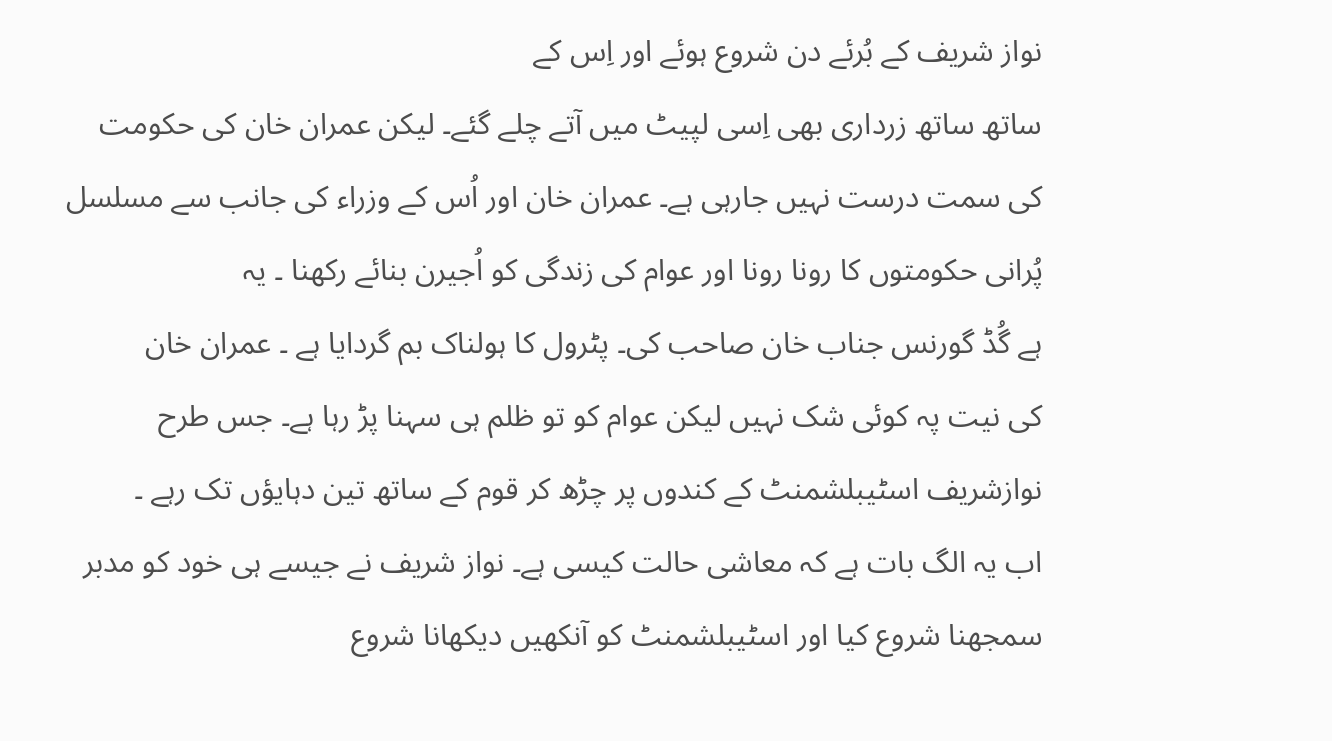نواز شریف کے بُرئے دن شروع ہوئے اور اِس کے
ساتھ ساتھ زرداری بھی اِسی لپیٹ میں آتے چلے گئے۔ لیکن عمران خان کی حکومت
کی سمت درست نہیں جارہی ہے۔ عمران خان اور اُس کے وزراء کی جانب سے مسلسل
پُرانی حکومتوں کا رونا رونا اور عوام کی زندگی کو اُجیرن بنائے رکھنا ۔ یہ
ہے گُڈ گورنس جناب خان صاحب کی۔ پٹرول کا ہولناک بم گردایا ہے ۔ عمران خان
کی نیت پہ کوئی شک نہیں لیکن عوام کو تو ظلم ہی سہنا پڑ رہا ہے۔ جس طرح
نوازشریف اسٹیبلشمنٹ کے کندوں پر چڑھ کر قوم کے ساتھ تین دہایؤں تک رہے ۔
اب یہ الگ بات ہے کہ معاشی حالت کیسی ہے۔ نواز شریف نے جیسے ہی خود کو مدبر
سمجھنا شروع کیا اور اسٹیبلشمنٹ کو آنکھیں دیکھانا شروع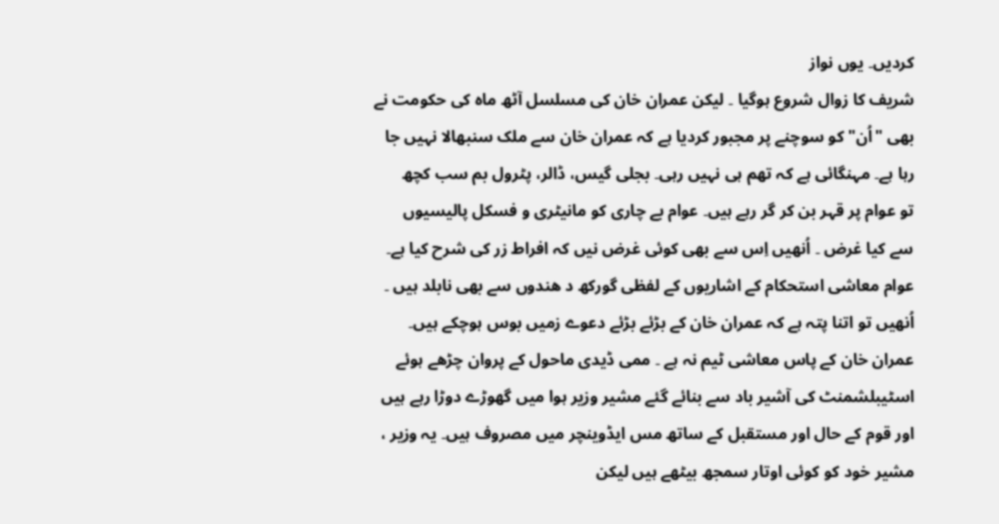کردیں۔ یوں نواز
شریف کا زوال شروع ہوگیا ۔ لیکن عمران خان کی مسلسل آٹھ ماہ کی حکومت نے
بھی "اُن" کو سوچنے پر مجبور کردیا ہے کہ عمران خان سے ملک سنبھالا نہیں جا
رہا ہے۔ مہنگائی ہے کہ تھم ہی نہیں رہی۔ بجلی گیس، ڈالر، پٹرول بم سب کچھ
تو عوام پر قہر بن کر گر رہے ہیں۔ عوام بے چاری کو مانیٹری و فسکل پالیسیوں
سے کیا غرض ۔ اُنھیں اِس سے بھی کوئی غرض نیں کہ افراط زر کی شرح کیا ہے۔
عوام معاشی استحکام کے اشاریوں کے لفظی گورکھ د ھندوں سے بھی نابلد ہیں ۔
اُنھیں تو اتنا پتہ ہے کہ عمران خان کے بڑئے بڑئے دعوے زمیں بوس ہوچکے ہیں۔
عمران خان کے پاس معاشی ٹیم نہ ہے ۔ ممی ڈیدی ماحول کے پروان چڑھے ہوئے
اسٹیبلشمنٹ کی آشیر باد سے بنائے گئے مشیر وزیر ہوا میں گھوڑے دوڑا رہے ہیں
اور قوم کے حال اور مستقبل کے ساتھ مس ایڈوینچر میں مصروف ہیں۔ یہ وزیر ،
مشیر خود کو کوئی اوتار سمجھ بیٹھے ہیں لیکن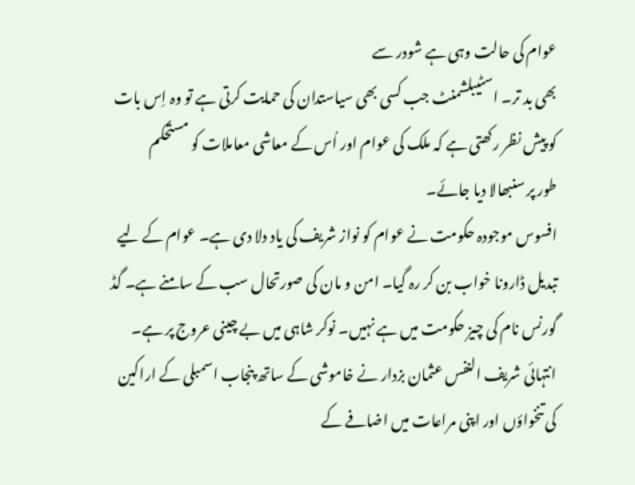عوام کی حالت وہی ہے شودر سے
بھی بد تر۔ اسٹیبلشمنٹ جب کسی بھی سیاستدان کی حمایت کرتی ہے تو وہ اِس بات
کو پیش نظر رکھتی ہے کہ ملک کی عوام اور اُس کے معاشی معاملات کو مستحکم
طور پر سنبھالا دیا جائے۔
افسوس موجودہ حکومت نے عوام کو نواز شریف کی یاد دلا دی ہے۔ عوام کے لیے
تبدیل ڈارونا خواب بن کر رہ گیا۔ امن و مان کی صورتحال سب کے سامنے ہے۔ گڈ
گورنس نام کی چیز حکومت میں ہے نہیں۔ نوکر شاہی میں بے چینی عروج پر ہے۔
انتہائی شریف النفس عثمان بزدار نے خاموشی کے ساتھ پنجاب اسمبلی کے اراکین
کی تنخواؤں اور اپنی مراعات میں اضافے کے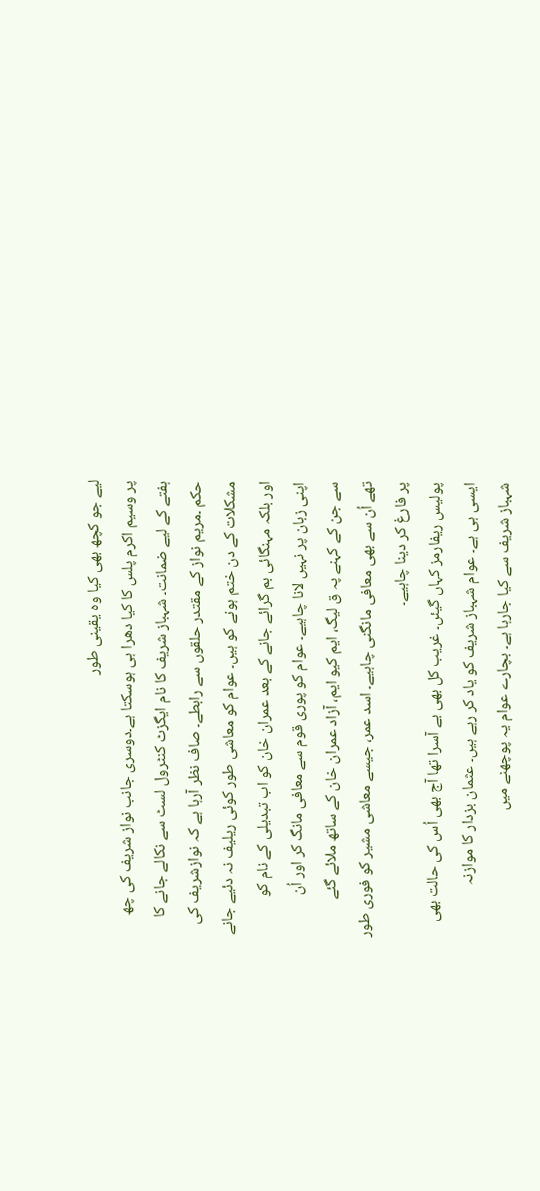لیے جو کچھ بھی کیا وہ یقینی طور
پر وسیم اکرم پلس کا کیا دھرا ہی ہوسکتا ہے۔دوسری جانب نواز شریف کی چھ
ہفتے کے لیے ضمانت۔ شہباز شریف کا نام ایگزٹ کنٹرول لسٹ سے نکالے جانے کا
حکم ۔مریم نواز کے مقتدر حلقوں سے رابطے۔ صاف نظر آرہا ہے کہ نوازشریف کی
مشکلات کے دن ختم ہونے کو ہیں۔ عوام کو معاشی طور کوئی ریلیف نہ دئیے جانے
اور بلکہ مہنگائی بم گرائے جانے کے بعد عمران خان کو اب تبدیلی کے نام کو
اپنی زبان پر نہیں لانا چاہیے۔ عوام کو پوری قوم سے معافی مانگ کر اور اُن
سے جن کے کہنے پہ ق لیگ، ایم کیو ایم، آزاد عمران خان کے ساتھ ملائے گئے
تھے اُن سے بھی معافی مانگنی چاہیے۔ اسد عمر، جیسے معاشی مشیر کو فوری طور
پر فارغ کر دینا چاہیے۔
پولیس ریفارمز کہاں گیئں۔ غریب کل بھی بے آسرا تھا آج بھی اُس کی حالت بھی
ایسی ہی ہے۔ عوام شہباز شریف کو یاد کر رہے ہیں۔ عثمان بزدار کا موازنہ
شہباز شریف سے کیا جارہا ہے۔ بچارے عوام یہ پوچھنے میں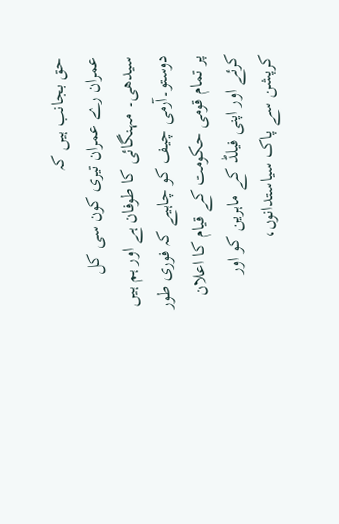حق بجانب ہیں کہ
عمران رے عمران تیری کون سی کل سیدھی۔ مہنگائی کا طوفان ہے اور ہم ہیں
دوستو۔آرمی چیف کو چاہیے کہ فوری طور پر تمام قومی حکومت کے قیام کا اعلان
کرئے اور اپنی فیلڈ کے ماہرین کو اور کرپشن سے پاک سیاستدانوں،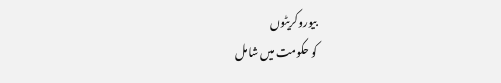بیوروکریٹوں
کو حکومت میں شامل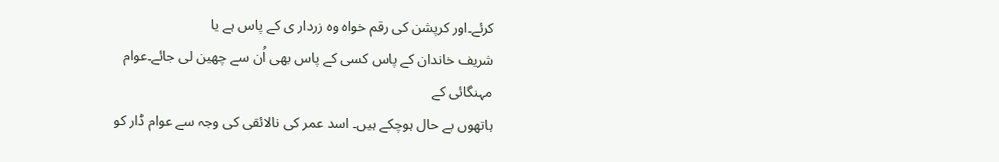کرئے۔اور کرپشن کی رقم خواہ وہ زردار ی کے پاس ہے یا
شریف خاندان کے پاس کسی کے پاس بھی اُن سے چھین لی جائے۔عوام مہنگائی کے
ہاتھوں بے حال ہوچکے ہیں۔ اسد عمر کی نالائقی کی وجہ سے عوام ڈار کو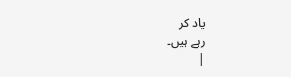یاد کر
رہے ہیں۔
|